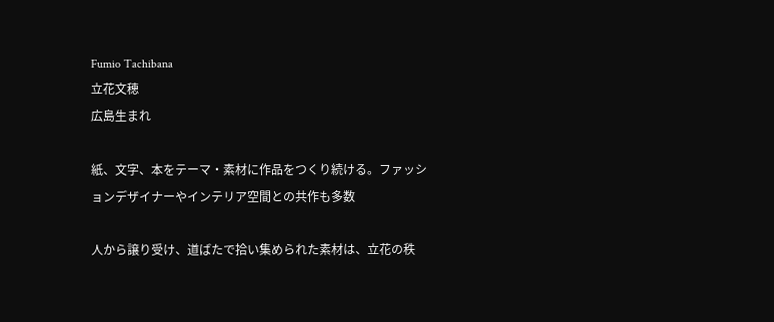Fumio Tachibana
立花文穂
広島生まれ

紙、文字、本をテーマ・素材に作品をつくり続ける。ファッションデザイナーやインテリア空間との共作も多数

人から譲り受け、道ばたで拾い集められた素材は、立花の秩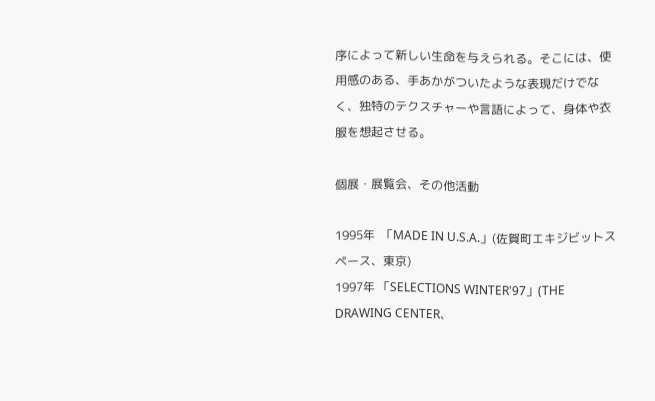序によって新しい生命を与えられる。そこには、使用感のある、手あかがついたような表現だけでなく、独特のテクスチャーや言語によって、身体や衣服を想起させる。

個展・展覧会、その他活動

1995年  「MADE IN U.S.A.」(佐賀町エキジビットスペース、東京)
1997年 「SELECTIONS WINTER'97」(THE DRAWING CENTER、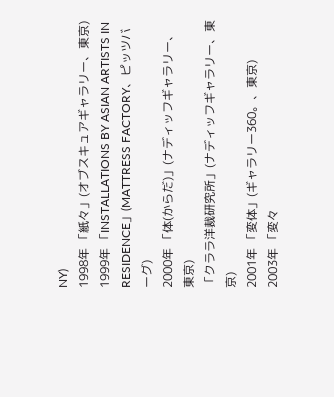NY)
1998年 「紙々」(オブスキュアギャラリー、東京)
1999年 「INSTALLATIONS BY ASIAN ARTISTS IN RESIDENCE」(MATTRESS FACTORY、ピッツバーグ)
2000年 「体(からだ)」(ナディッフギャラリー、東京)
「クララ洋裁研究所」(ナディッフギャラリー、東京)
2001年 「変体」(ギャラリー360。、東京)
2003年 「変々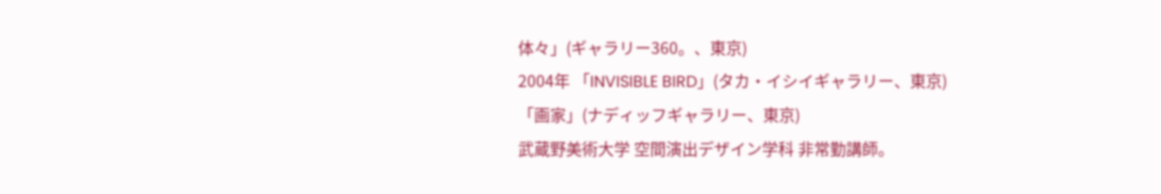体々」(ギャラリー360。、東京)
2004年 「INVISIBLE BIRD」(タカ・イシイギャラリー、東京)
「画家」(ナディッフギャラリー、東京)
武蔵野美術大学 空間演出デザイン学科 非常勤講師。